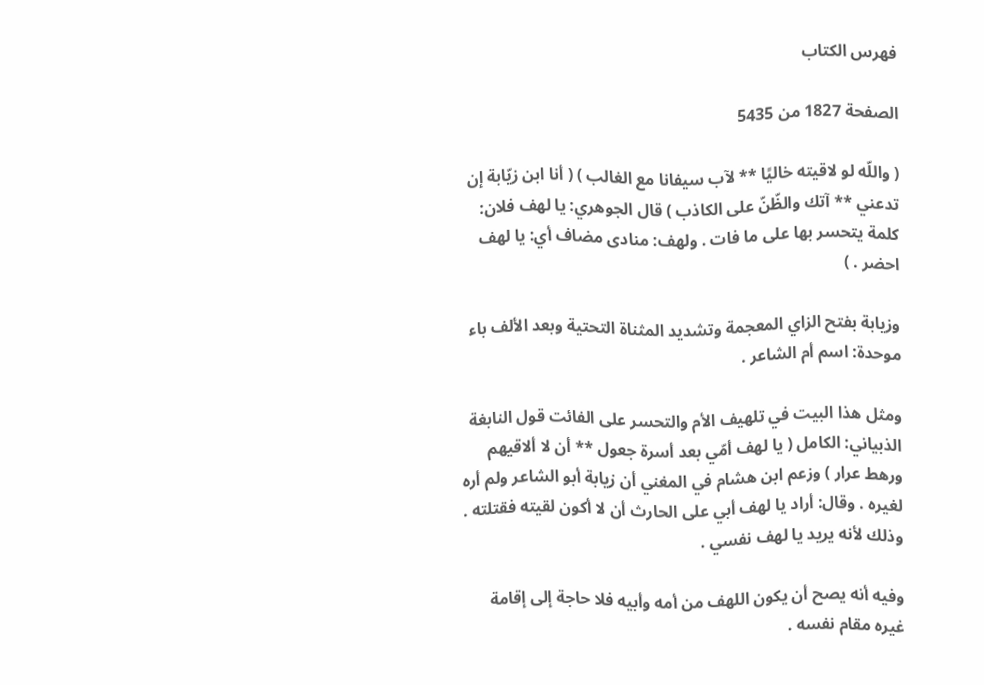فهرس الكتاب

الصفحة 1827 من 5435

( واللّه لو لاقيته خاليًا ** لآب سيفانا مع الغالب ) ( أنا ابن زيّابة إن تدعني ** آتك والظّنّ على الكاذب ) قال الجوهري: يا لهف فلان: كلمة يتحسر بها على ما فات . ولهف: منادى مضاف أي: يا لهف احضر . )

وزيابة بفتح الزاي المعجمة وتشديد المثناة التحتية وبعد الألف باء موحدة: اسم أم الشاعر .

ومثل هذا البيت في تلهيف الأم والتحسر على الفائت قول النابغة الذبياني: الكامل ( يا لهف أمّي بعد أسرة جعول ** أن لا ألاقيهم ورهط عرار ) وزعم ابن هشام في المغني أن زيابة أبو الشاعر ولم أره لغيره . وقال: أراد يا لهف أبي على الحارث أن لا أكون لقيته فقتلته . وذلك لأنه يريد يا لهف نفسي .

وفيه أنه يصح أن يكون اللهف من أمه وأبيه فلا حاجة إلى إقامة غيره مقام نفسه .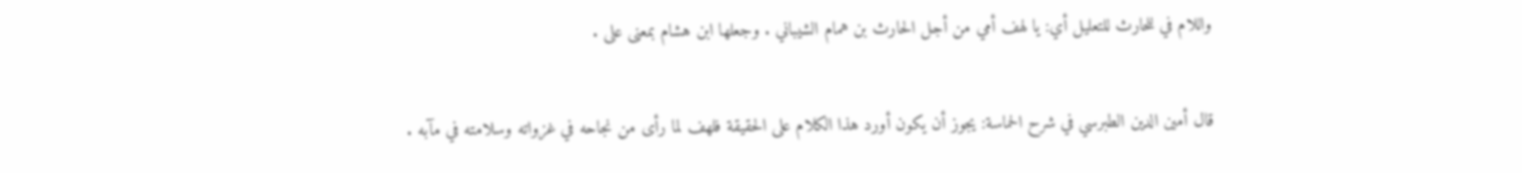واللام في للحارث للتعليل أي: يا لهف أمي من أجل الحارث بن همام الشيباني . وجعلها ابن هشام بمعنى على .

قال أمين الدين الطبرسي في شرح الحماسة: يجوز أن يكون أورد هذا الكلام على الحقيقة فلهف لما رأى من نجاحه في غزواته وسلامته في مآبه .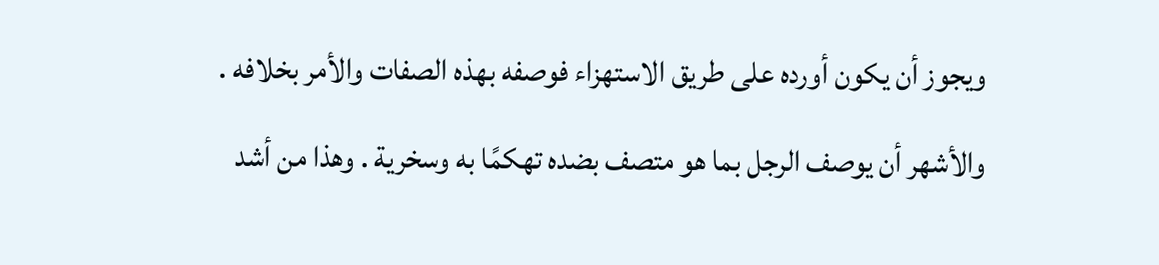ويجوز أن يكون أورده على طريق الاستهزاء فوصفه بهذه الصفات والأمر بخلافه .

والأشهر أن يوصف الرجل بما هو متصف بضده تهكمًا به وسخرية . وهذا من أشد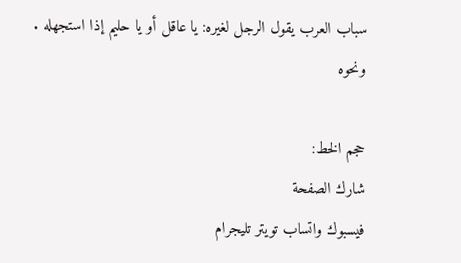سباب العرب يقول الرجل لغيره: يا عاقل أو يا حليم إذا استجهله . ونحوه

حجم الخط:
شارك الصفحة
فيسبوك واتساب تويتر تليجرام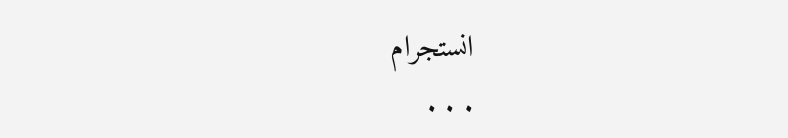انستجرام
. . .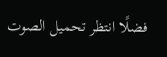فضلًا انتظر تحميل الصوت